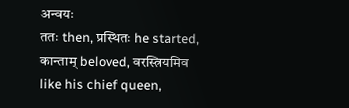अन्वयः
ततः then, प्रस्थितः he started, कान्ताम् beloved, वरस्त्रियमिव like his chief queen,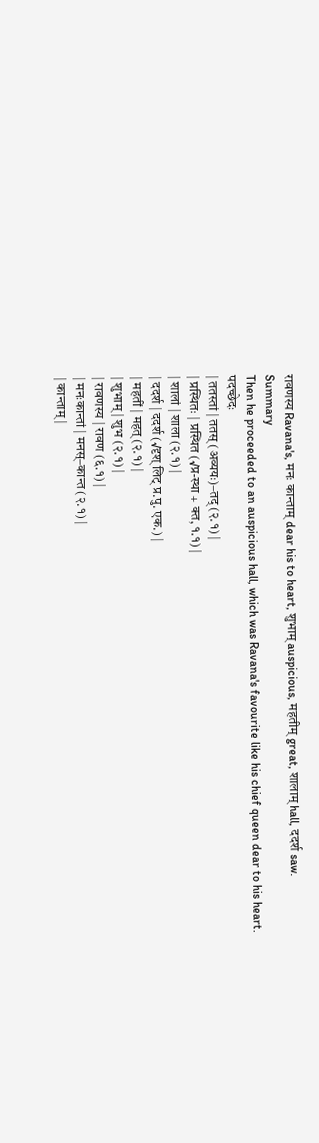रावणस्य Ravana's, मनः कान्ताम् dear his to heart, शुभाम् auspicious, महतीम् great, शालाम् hall, ददर्श saw.
Summary
Then he proceeded to an auspicious hall, which was Ravana's favourite like his chief queen dear to his heart.
पदच्छेदः
| ततस्तां | ततस् (अव्ययः)–तद् (२.१) |
| प्रस्थितः | प्रस्थित (√प्र-स्था + क्त, १.१) |
| शालां | शाला (२.१) |
| ददर्श | ददर्श (√दृश् लिट् प्र.पु. एक.) |
| महतीं | महत् (२.१) |
| शुभाम् | शुभ (२.१) |
| रावणस्य | रावण (६.१) |
| मनःकान्तां | मनस्–कान्त (२.१) |
| कान्ताम् |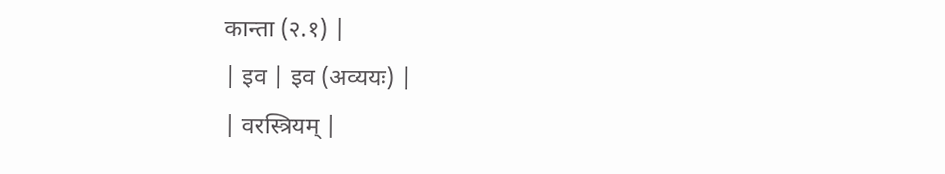कान्ता (२.१) |
| इव | इव (अव्ययः) |
| वरस्त्रियम् |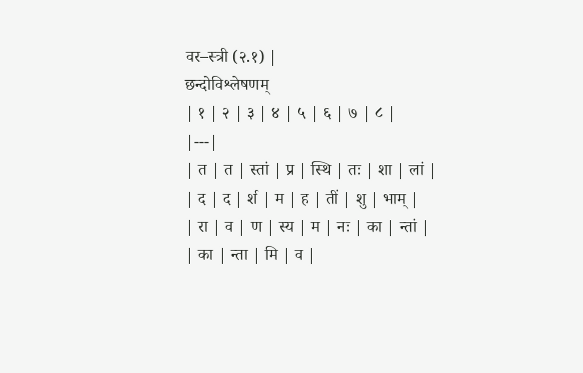वर–स्त्री (२.१) |
छन्दोविश्लेषणम्
| १ | २ | ३ | ४ | ५ | ६ | ७ | ८ |
|---|
| त | त | स्तां | प्र | स्थि | तः | शा | लां |
| द | द | र्श | म | ह | तीं | शु | भाम् |
| रा | व | ण | स्य | म | नः | का | न्तां |
| का | न्ता | मि | व |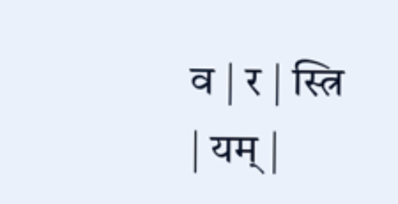व | र | स्त्रि | यम् |